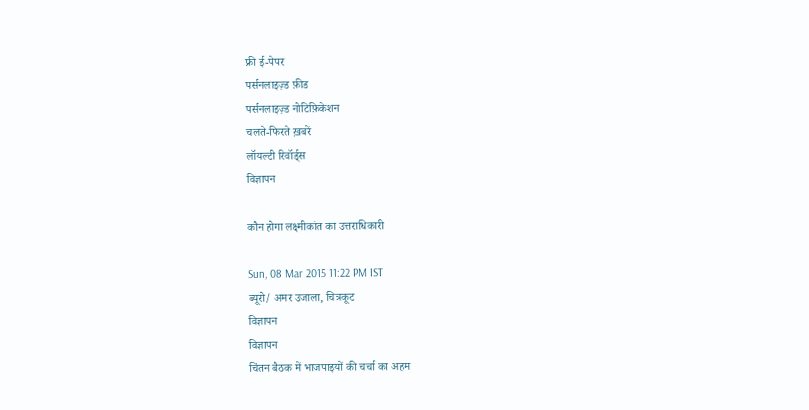फ्री ई-पेपर
पर्सनलाइज़्ड फ़ीड
पर्सनलाइज़्ड नोटिफ़िकेशन
चलते-फिरते ख़बरें
लॉयल्टी रिवॉर्ड्स
विज्ञापन

कौन होगा लक्ष्मीकांत का उत्तराधिकारी

Sun, 08 Mar 2015 11:22 PM IST
ब्यूरो/ अमर उजाला, चित्रकूट
विज्ञापन
विज्ञापन
चिंतन बैठक में भाजपाइयों की चर्चा का अहम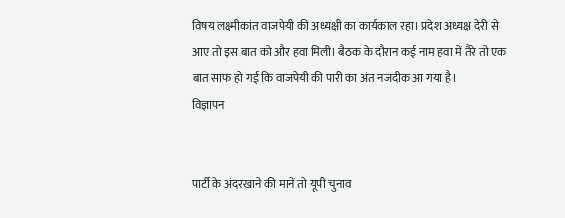विषय लक्ष्मीकांत वाजपेयी की अध्यक्षी का कार्यकाल रहा। प्रदेश अध्यक्ष देरी से आए तो इस बात को और हवा मिली। बैठक के दौरान कई नाम हवा में तैरे तो एक बात साफ हो गई कि वाजपेयी की पारी का अंत नजदीक आ गया है।
विज्ञापन


पार्टी के अंदरखाने की मानें तो यूपी चुनाव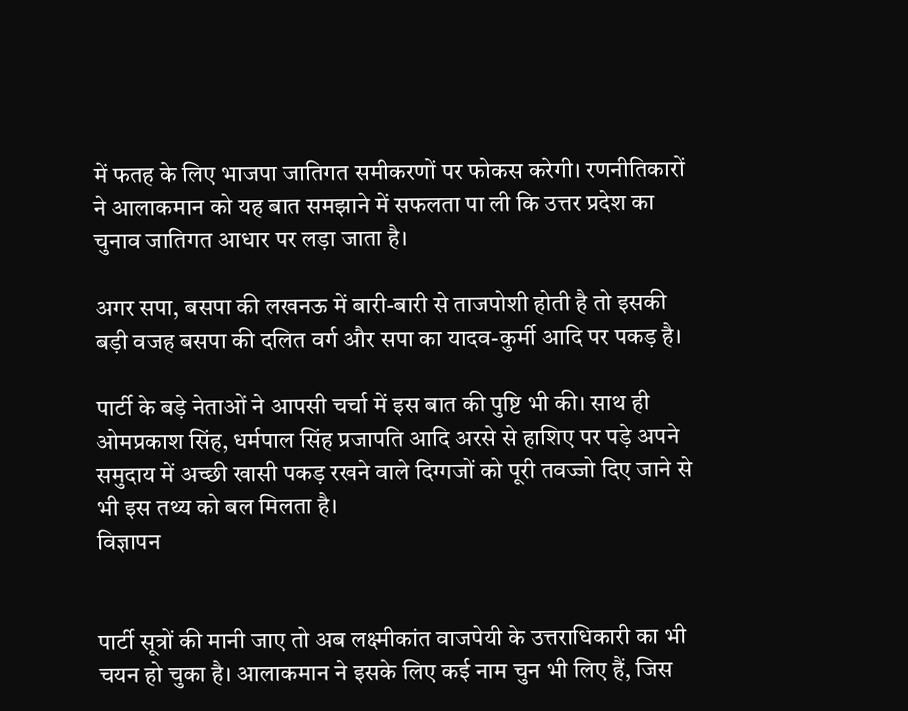में फतह के लिए भाजपा जातिगत समीकरणों पर फोकस करेगी। रणनीतिकारों ने आलाकमान को यह बात समझाने में सफलता पा ली कि उत्तर प्रदेश का चुनाव जातिगत आधार पर लड़ा जाता है।

अगर सपा, बसपा की लखनऊ में बारी-बारी से ताजपोशी होती है तो इसकी बड़ी वजह बसपा की दलित वर्ग और सपा का यादव-कुर्मी आदि पर पकड़ है।

पार्टी के बड़े नेताओं ने आपसी चर्चा में इस बात की पुष्टि भी की। साथ ही ओमप्रकाश सिंह, धर्मपाल सिंह प्रजापति आदि अरसे से हाशिए पर पड़े अपने समुदाय में अच्छी खासी पकड़ रखने वाले दिग्गजों को पूरी तवज्जो दिए जाने से भी इस तथ्य को बल मिलता है।
विज्ञापन


पार्टी सूत्रों की मानी जाए तो अब लक्ष्मीकांत वाजपेयी के उत्तराधिकारी का भी चयन हो चुका है। आलाकमान ने इसके लिए कई नाम चुन भी लिए हैं, जिस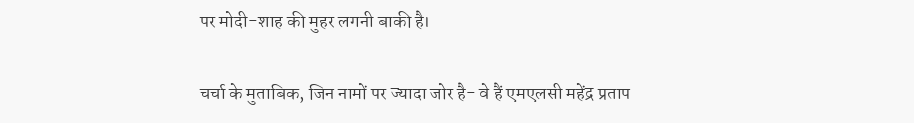पर मोदी-शाह की मुहर लगनी बाकी है।

चर्चा के मुताबिक, जिन नामों पर ज्यादा जोर है- वे हैं एमएलसी महेंद्र प्रताप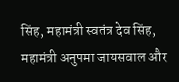सिंह, महामंत्री स्वतंत्र देव सिंह, महामंत्री अनुपमा जायसवाल और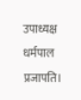उपाध्यक्ष धर्मपाल प्रजापति।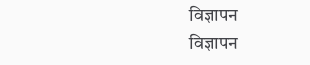विज्ञापन
विज्ञापन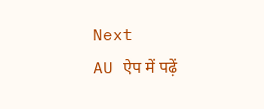Next
AU ऐप में पढ़ें